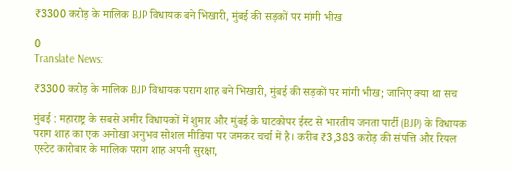₹3300 करोड़ के मालिक BJP विधायक बने भिखारी, मुंबई की सड़कों पर मांगी भीख

0
Translate News:

₹3300 करोड़ के मालिक BJP विधायक पराग शाह बने भिखारी, मुंबई की सड़कों पर मांगी भीख; जानिए क्या था सच

मुंबई : महाराष्ट्र के सबसे अमीर विधायकों में शुमार और मुंबई के घाटकोपर ईस्ट से भारतीय जनता पार्टी (BJP) के विधायक पराग शाह का एक अनोखा अनुभव सोशल मीडिया पर जमकर चर्चा में है। करीब ₹3,383 करोड़ की संपत्ति और रियल एस्टेट कारोबार के मालिक पराग शाह अपनी सुरक्षा,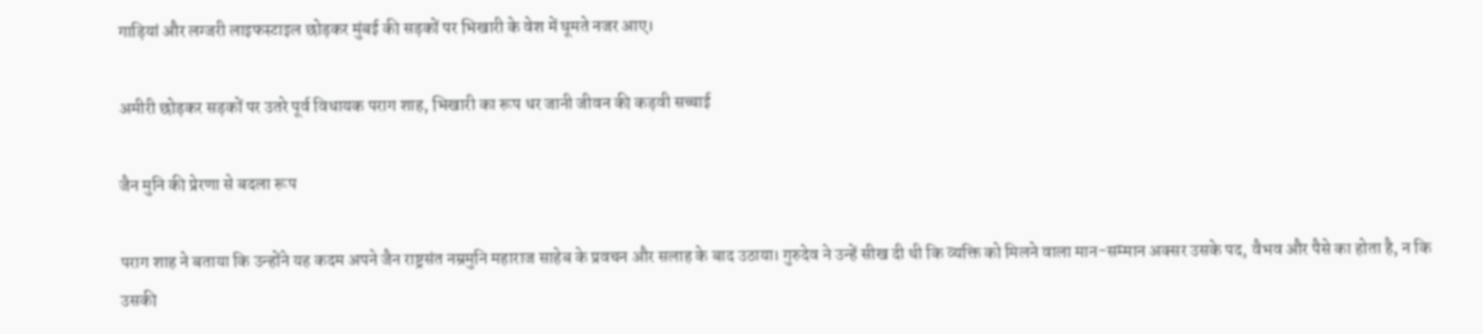गाड़ियां और लग्जरी लाइफस्टाइल छोड़कर मुंबई की सड़कों पर भिखारी के वेश में घूमते नजर आए।

अमीरी छोड़कर सड़कों पर उतरे पूर्व विधायक पराग शाह, भिखारी का रूप धर जानी जीवन की कड़वी सच्चाई

जैन मुनि की प्रेरणा से बदला रूप

पराग शाह ने बताया कि उन्होंने यह कदम अपने जैन राष्ट्रसंत नम्रमुनि महाराज साहेब के प्रवचन और सलाह के बाद उठाया। गुरुदेव ने उन्हें सीख दी थी कि व्यक्ति को मिलने वाला मान-सम्मान अक्सर उसके पद, वैभव और पैसे का होता है, न कि उसकी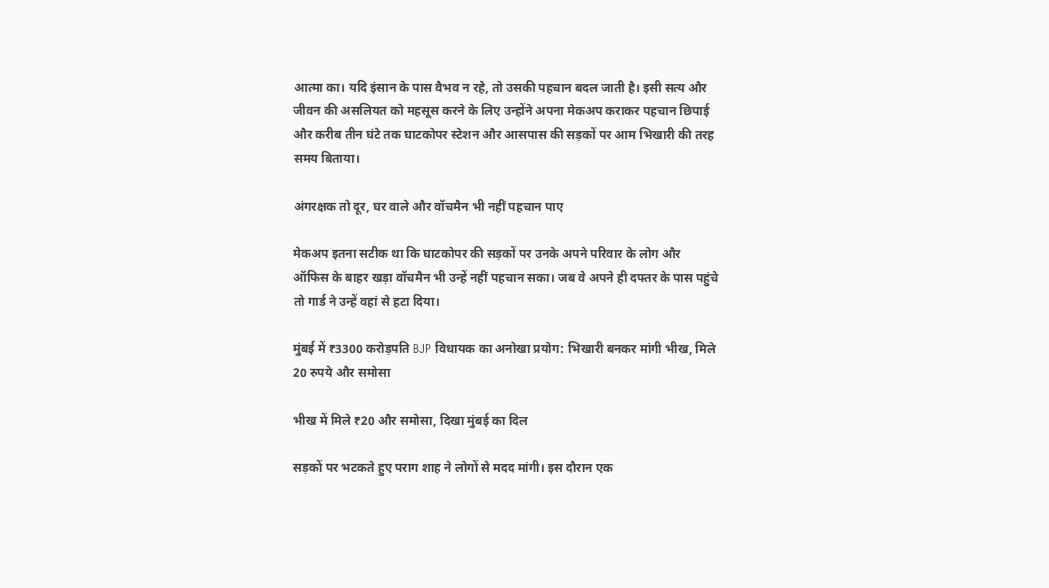आत्मा का। यदि इंसान के पास वैभव न रहे, तो उसकी पहचान बदल जाती है। इसी सत्य और जीवन की असलियत को महसूस करने के लिए उन्होंने अपना मेकअप कराकर पहचान छिपाई और करीब तीन घंटे तक घाटकोपर स्टेशन और आसपास की सड़कों पर आम भिखारी की तरह समय बिताया।

अंगरक्षक तो दूर, घर वाले और वॉचमैन भी नहीं पहचान पाए

मेकअप इतना सटीक था कि घाटकोपर की सड़कों पर उनके अपने परिवार के लोग और ऑफिस के बाहर खड़ा वॉचमैन भी उन्हें नहीं पहचान सका। जब वे अपने ही दफ्तर के पास पहुंचे तो गार्ड ने उन्हें वहां से हटा दिया।

मुंबई में ₹3300 करोड़पति BJP विधायक का अनोखा प्रयोग: भिखारी बनकर मांगी भीख, मिले 20 रुपये और समोसा

भीख में मिले ₹20 और समोसा, दिखा मुंबई का दिल

सड़कों पर भटकते हुए पराग शाह ने लोगों से मदद मांगी। इस दौरान एक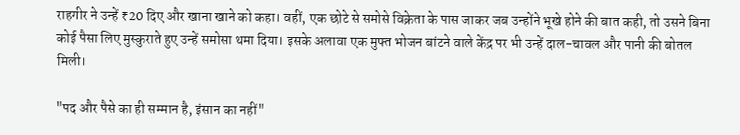राहगीर ने उन्हें ₹20 दिए और खाना खाने को कहा। वहीं, एक छोटे से समोसे विक्रेता के पास जाकर जब उन्होंने भूखे होने की बात कही, तो उसने बिना कोई पैसा लिए मुस्कुराते हुए उन्हें समोसा थमा दिया। इसके अलावा एक मुफ्त भोजन बांटने वाले केंद्र पर भी उन्हें दाल-चावल और पानी की बोतल मिली।

"पद और पैसे का ही सम्मान है, इंसान का नहीं"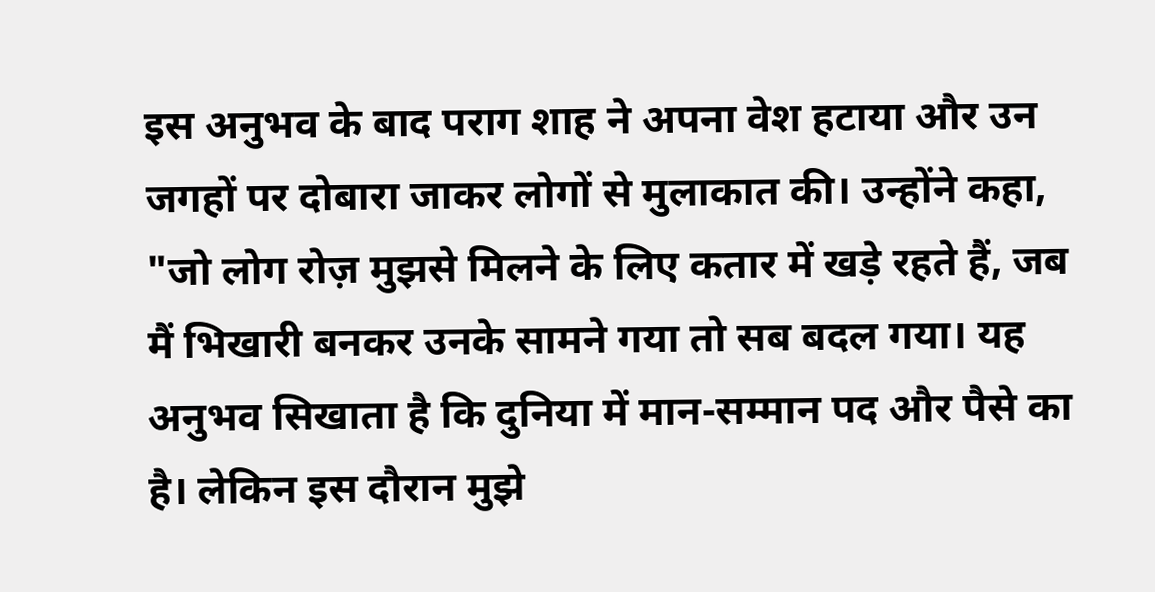इस अनुभव के बाद पराग शाह ने अपना वेश हटाया और उन जगहों पर दोबारा जाकर लोगों से मुलाकात की। उन्होंने कहा, "जो लोग रोज़ मुझसे मिलने के लिए कतार में खड़े रहते हैं, जब मैं भिखारी बनकर उनके सामने गया तो सब बदल गया। यह अनुभव सिखाता है कि दुनिया में मान-सम्मान पद और पैसे का है। लेकिन इस दौरान मुझे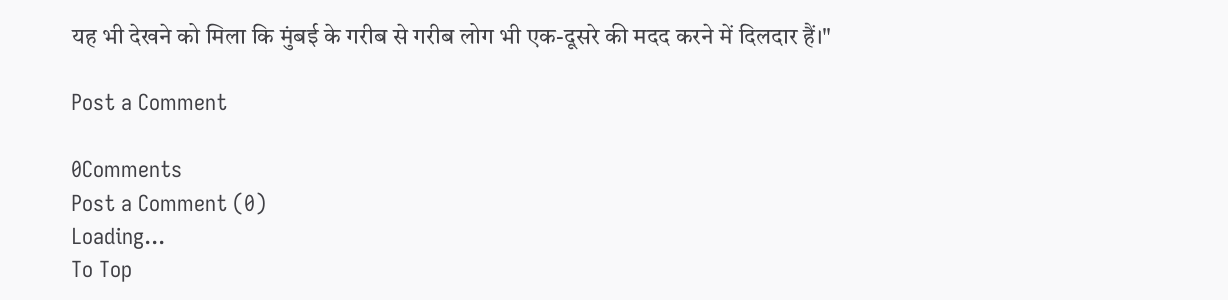यह भी देखने को मिला कि मुंबई के गरीब से गरीब लोग भी एक-दूसरे की मदद करने में दिलदार हैं।"

Post a Comment

0Comments
Post a Comment (0)
Loading...
To Top